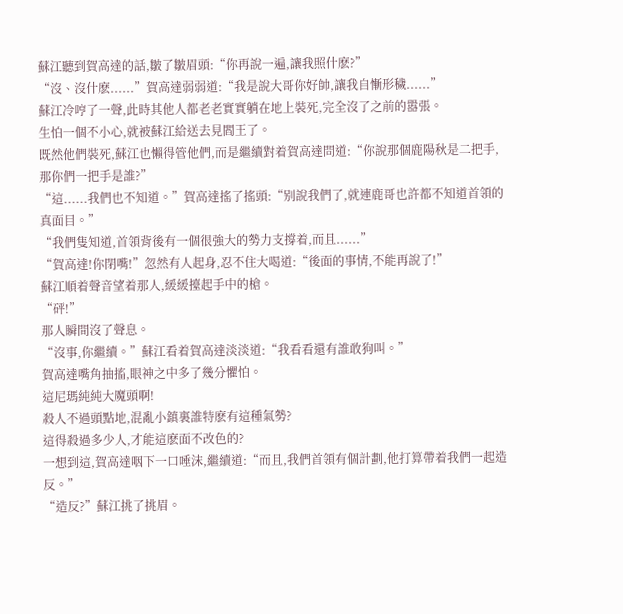蘇江聽到賀高達的話,皺了皺眉頭:“你再說一遍,讓我照什麽?”
“沒、沒什麽......”賀高達弱弱道:“我是說大哥你好帥,讓我自慚形穢......”
蘇江冷哼了一聲,此時其他人都老老實實躺在地上裝死,完全沒了之前的嚣張。
生怕一個不小心,就被蘇江給送去見閻王了。
既然他們裝死,蘇江也懶得管他們,而是繼續對着賀高達問道:“你說那個鹿陽秋是二把手,那你們一把手是誰?”
“這......我們也不知道。”賀高達搖了搖頭:“别說我們了,就連鹿哥也許都不知道首領的真面目。”
“我們隻知道,首領背後有一個很強大的勢力支撐着,而且......”
“賀高達!你閉嘴!”忽然有人起身,忍不住大喝道:“後面的事情,不能再說了!”
蘇江順着聲音望着那人,緩緩擡起手中的槍。
“砰!”
那人瞬間沒了聲息。
“沒事,你繼續。”蘇江看着賀高達淡淡道:“我看看還有誰敢狗叫。”
賀高達嘴角抽搐,眼神之中多了幾分懼怕。
這尼瑪純純大魔頭啊!
殺人不過頭點地,混亂小鎮裏誰特麽有這種氣勢?
這得殺過多少人,才能這麽面不改色的?
一想到這,賀高達咽下一口唾沫,繼續道:“而且,我們首領有個計劃,他打算帶着我們一起造反。”
“造反?”蘇江挑了挑眉。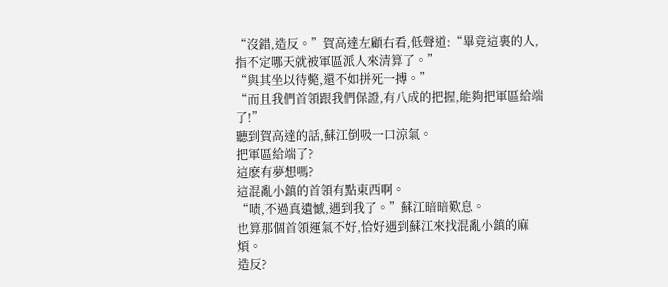“沒錯,造反。”賀高達左顧右看,低聲道:“畢竟這裏的人,指不定哪天就被軍區派人來清算了。”
“與其坐以待斃,還不如拼死一搏。”
“而且我們首領跟我們保證,有八成的把握,能夠把軍區給端了!”
聽到賀高達的話,蘇江倒吸一口涼氣。
把軍區給端了?
這麽有夢想嗎?
這混亂小鎮的首領有點東西啊。
“啧,不過真遺憾,遇到我了。”蘇江暗暗歎息。
也算那個首領運氣不好,恰好遇到蘇江來找混亂小鎮的麻煩。
造反?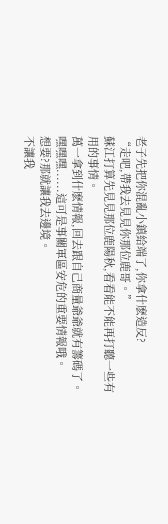老子先把你混亂小鎮給端了,你拿什麽造反?
“走吧,帶我去見見你那位鹿哥。”
蘇江打算先見見那位鹿陽秋,看看能不能再打聽一些有用的事情。
萬一拿到什麽情報,回去跟自己商量爺爺就有籌碼了。
嘿嘿嘿......這可是事關軍區安危的重要情報哦。
想要?那就讓我去邊境。
不讓我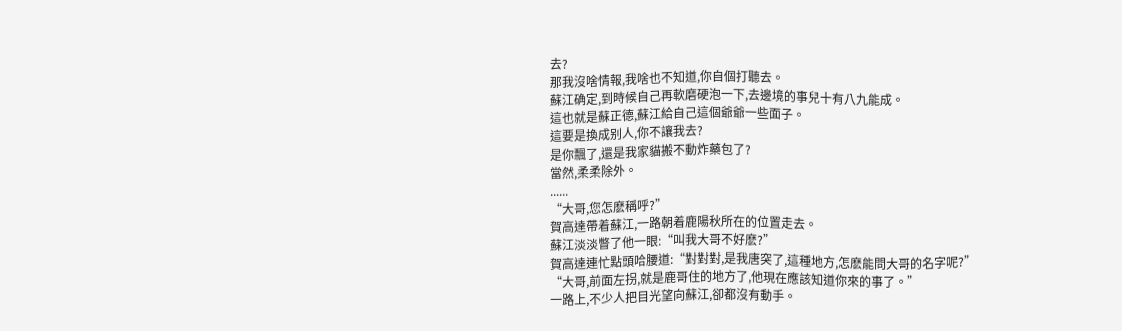去?
那我沒啥情報,我啥也不知道,你自個打聽去。
蘇江确定,到時候自己再軟磨硬泡一下,去邊境的事兒十有八九能成。
這也就是蘇正德,蘇江給自己這個爺爺一些面子。
這要是換成别人,你不讓我去?
是你飄了,還是我家貓搬不動炸藥包了?
當然,柔柔除外。
......
“大哥,您怎麽稱呼?”
賀高達帶着蘇江,一路朝着鹿陽秋所在的位置走去。
蘇江淡淡瞥了他一眼:“叫我大哥不好麽?”
賀高達連忙點頭哈腰道:“對對對,是我唐突了,這種地方,怎麽能問大哥的名字呢?”
“大哥,前面左拐,就是鹿哥住的地方了,他現在應該知道你來的事了。”
一路上,不少人把目光望向蘇江,卻都沒有動手。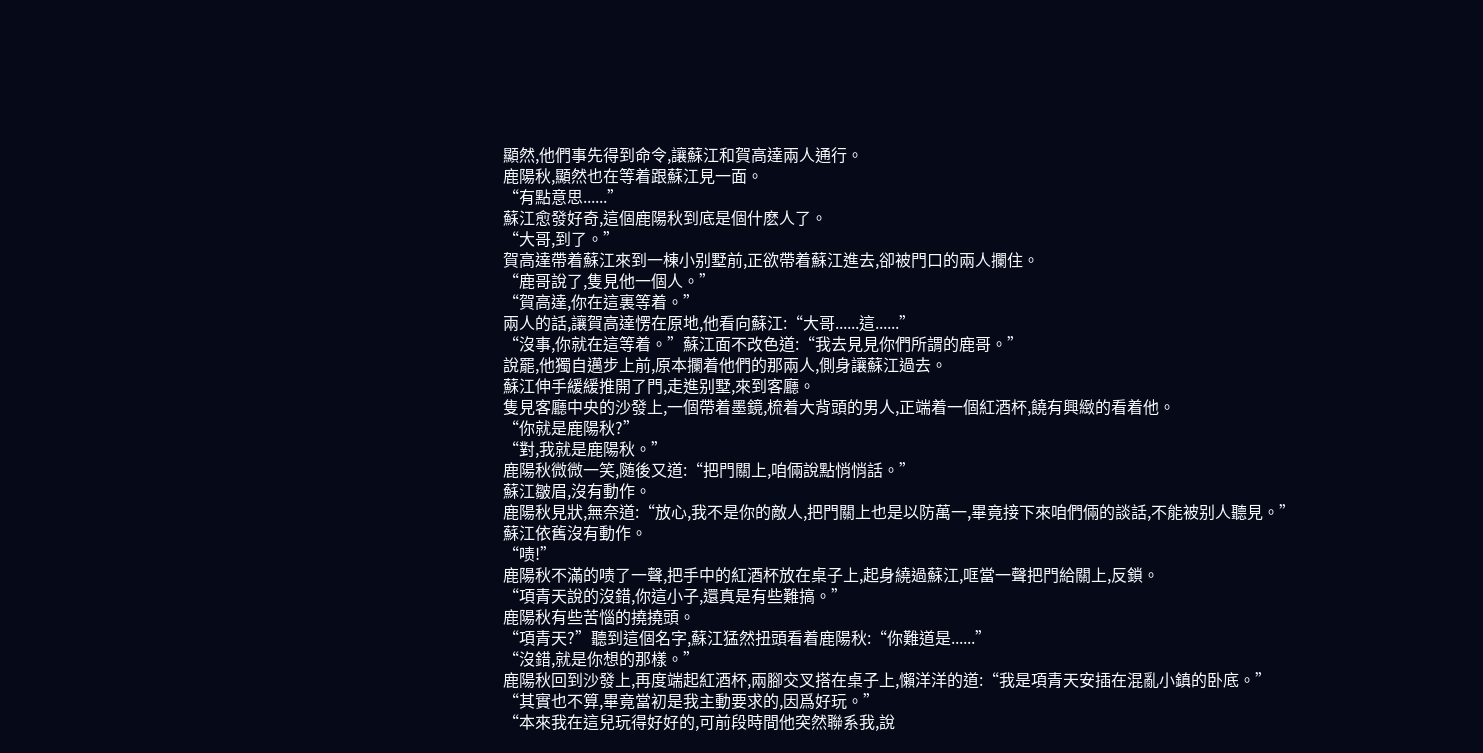顯然,他們事先得到命令,讓蘇江和賀高達兩人通行。
鹿陽秋,顯然也在等着跟蘇江見一面。
“有點意思......”
蘇江愈發好奇,這個鹿陽秋到底是個什麽人了。
“大哥,到了。”
賀高達帶着蘇江來到一棟小别墅前,正欲帶着蘇江進去,卻被門口的兩人攔住。
“鹿哥說了,隻見他一個人。”
“賀高達,你在這裏等着。”
兩人的話,讓賀高達愣在原地,他看向蘇江:“大哥......這......”
“沒事,你就在這等着。”蘇江面不改色道:“我去見見你們所謂的鹿哥。”
說罷,他獨自邁步上前,原本攔着他們的那兩人,側身讓蘇江過去。
蘇江伸手緩緩推開了門,走進别墅,來到客廳。
隻見客廳中央的沙發上,一個帶着墨鏡,梳着大背頭的男人,正端着一個紅酒杯,饒有興緻的看着他。
“你就是鹿陽秋?”
“對,我就是鹿陽秋。”
鹿陽秋微微一笑,随後又道:“把門關上,咱倆說點悄悄話。”
蘇江皺眉,沒有動作。
鹿陽秋見狀,無奈道:“放心,我不是你的敵人,把門關上也是以防萬一,畢竟接下來咱們倆的談話,不能被别人聽見。”
蘇江依舊沒有動作。
“啧!”
鹿陽秋不滿的啧了一聲,把手中的紅酒杯放在桌子上,起身繞過蘇江,哐當一聲把門給關上,反鎖。
“項青天說的沒錯,你這小子,還真是有些難搞。”
鹿陽秋有些苦惱的撓撓頭。
“項青天?”聽到這個名字,蘇江猛然扭頭看着鹿陽秋:“你難道是......”
“沒錯,就是你想的那樣。”
鹿陽秋回到沙發上,再度端起紅酒杯,兩腳交叉搭在桌子上,懶洋洋的道:“我是項青天安插在混亂小鎮的卧底。”
“其實也不算,畢竟當初是我主動要求的,因爲好玩。”
“本來我在這兒玩得好好的,可前段時間他突然聯系我,說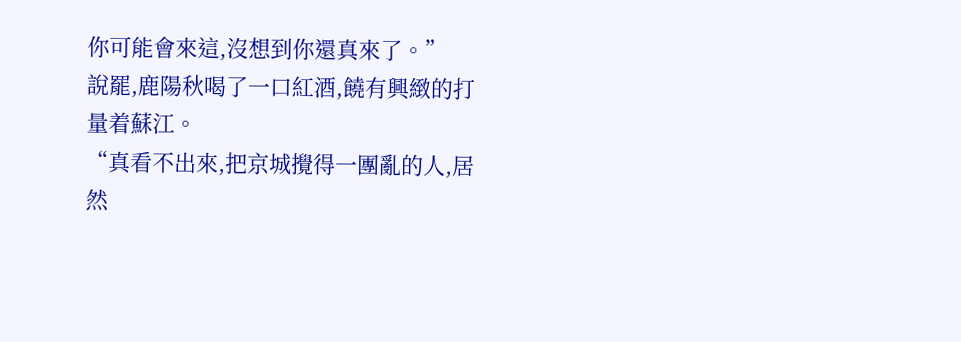你可能會來這,沒想到你還真來了。”
說罷,鹿陽秋喝了一口紅酒,饒有興緻的打量着蘇江。
“真看不出來,把京城攪得一團亂的人,居然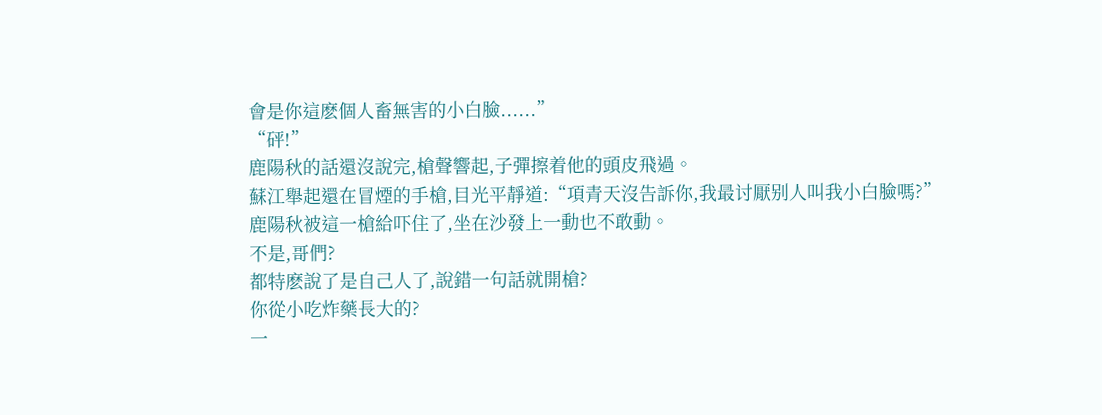會是你這麽個人畜無害的小白臉......”
“砰!”
鹿陽秋的話還沒說完,槍聲響起,子彈擦着他的頭皮飛過。
蘇江舉起還在冒煙的手槍,目光平靜道:“項青天沒告訴你,我最讨厭别人叫我小白臉嗎?”
鹿陽秋被這一槍給吓住了,坐在沙發上一動也不敢動。
不是,哥們?
都特麽說了是自己人了,說錯一句話就開槍?
你從小吃炸藥長大的?
一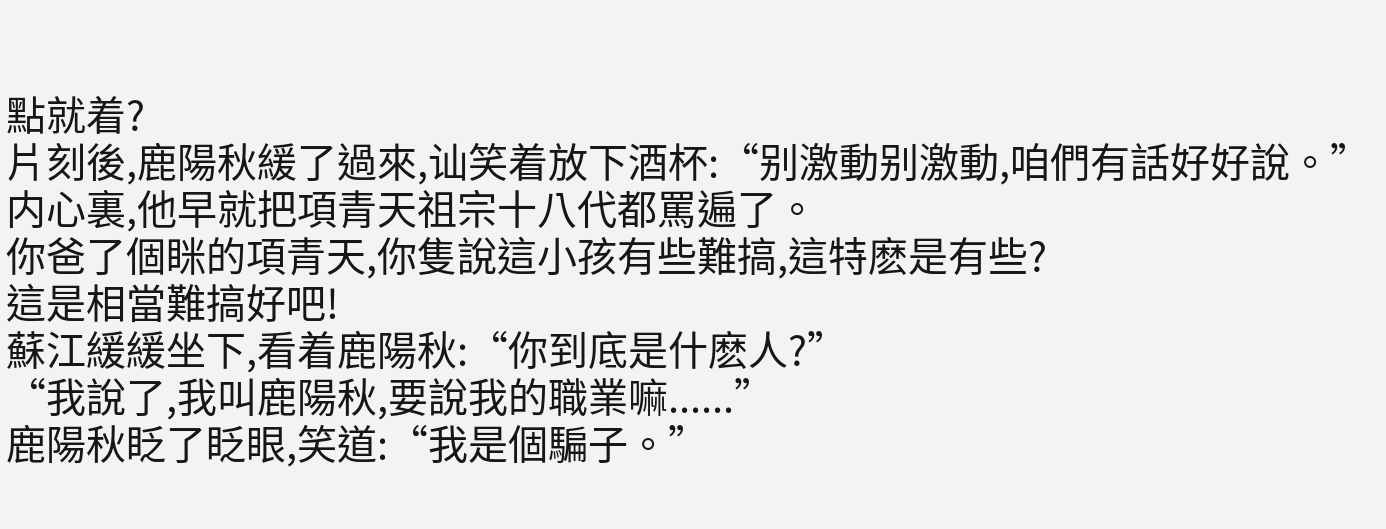點就着?
片刻後,鹿陽秋緩了過來,讪笑着放下酒杯:“别激動别激動,咱們有話好好說。”
内心裏,他早就把項青天祖宗十八代都罵遍了。
你爸了個眯的項青天,你隻說這小孩有些難搞,這特麽是有些?
這是相當難搞好吧!
蘇江緩緩坐下,看着鹿陽秋:“你到底是什麽人?”
“我說了,我叫鹿陽秋,要說我的職業嘛......”
鹿陽秋眨了眨眼,笑道:“我是個騙子。”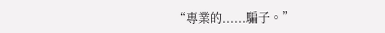“專業的......騙子。”